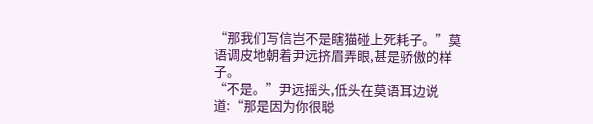“那我们写信岂不是瞎猫碰上死耗子。”莫语调皮地朝着尹远挤眉弄眼,甚是骄傲的样子。
“不是。”尹远摇头,低头在莫语耳边说道:“那是因为你很聪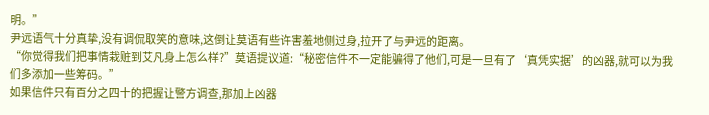明。”
尹远语气十分真挚,没有调侃取笑的意味,这倒让莫语有些许害羞地侧过身,拉开了与尹远的距离。
“你觉得我们把事情栽赃到艾凡身上怎么样?”莫语提议道:“秘密信件不一定能骗得了他们,可是一旦有了‘真凭实据’的凶器,就可以为我们多添加一些筹码。”
如果信件只有百分之四十的把握让警方调查,那加上凶器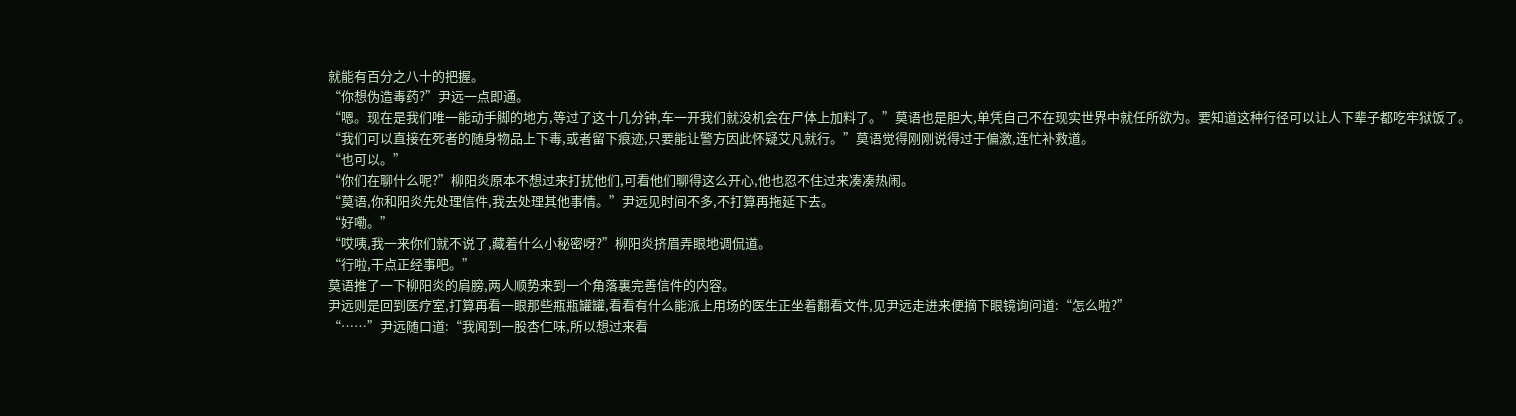就能有百分之八十的把握。
“你想伪造毒药?”尹远一点即通。
“嗯。现在是我们唯一能动手脚的地方,等过了这十几分钟,车一开我们就没机会在尸体上加料了。”莫语也是胆大,单凭自己不在现实世界中就任所欲为。要知道这种行径可以让人下辈子都吃牢狱饭了。
“我们可以直接在死者的随身物品上下毒,或者留下痕迹,只要能让警方因此怀疑艾凡就行。”莫语觉得刚刚说得过于偏激,连忙补救道。
“也可以。”
“你们在聊什么呢?”柳阳炎原本不想过来打扰他们,可看他们聊得这么开心,他也忍不住过来凑凑热闹。
“莫语,你和阳炎先处理信件,我去处理其他事情。”尹远见时间不多,不打算再拖延下去。
“好嘞。”
“哎咦,我一来你们就不说了,藏着什么小秘密呀?”柳阳炎挤眉弄眼地调侃道。
“行啦,干点正经事吧。”
莫语推了一下柳阳炎的肩膀,两人顺势来到一个角落裏完善信件的内容。
尹远则是回到医疗室,打算再看一眼那些瓶瓶罐罐,看看有什么能派上用场的医生正坐着翻看文件,见尹远走进来便摘下眼镜询问道:“怎么啦?”
“……”尹远随口道:“我闻到一股杏仁味,所以想过来看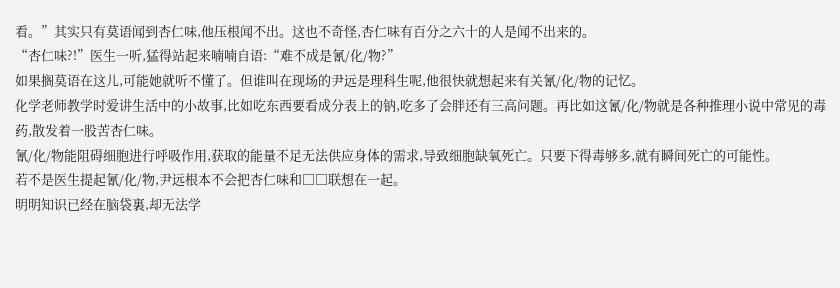看。”其实只有莫语闻到杏仁味,他压根闻不出。这也不奇怪,杏仁味有百分之六十的人是闻不出来的。
“杏仁味?!”医生一听,猛得站起来喃喃自语:“难不成是氰/化/物?”
如果搁莫语在这儿,可能她就听不懂了。但谁叫在现场的尹远是理科生呢,他很快就想起来有关氰/化/物的记忆。
化学老师教学时爱讲生活中的小故事,比如吃东西要看成分表上的钠,吃多了会胖还有三高问题。再比如这氰/化/物就是各种推理小说中常见的毒药,散发着一股苦杏仁味。
氰/化/物能阻碍细胞进行呼吸作用,获取的能量不足无法供应身体的需求,导致细胞缺氧死亡。只要下得毒够多,就有瞬间死亡的可能性。
若不是医生提起氰/化/物,尹远根本不会把杏仁味和□□联想在一起。
明明知识已经在脑袋裏,却无法学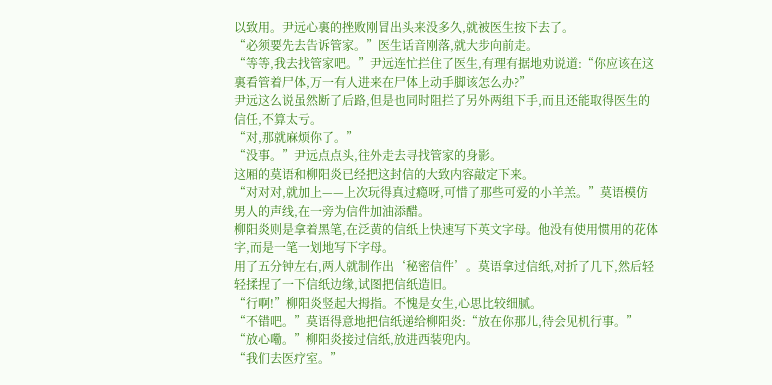以致用。尹远心裏的挫败刚冒出头来没多久,就被医生按下去了。
“必须要先去告诉管家。”医生话音刚落,就大步向前走。
“等等,我去找管家吧。”尹远连忙拦住了医生,有理有据地劝说道:“你应该在这裏看管着尸体,万一有人进来在尸体上动手脚该怎么办?”
尹远这么说虽然断了后路,但是也同时阻拦了另外两组下手,而且还能取得医生的信任,不算太亏。
“对,那就麻烦你了。”
“没事。”尹远点点头,往外走去寻找管家的身影。
这厢的莫语和柳阳炎已经把这封信的大致内容敲定下来。
“对对对,就加上——上次玩得真过瘾呀,可惜了那些可爱的小羊羔。”莫语模仿男人的声线,在一旁为信件加油添醋。
柳阳炎则是拿着黑笔,在泛黄的信纸上快速写下英文字母。他没有使用惯用的花体字,而是一笔一划地写下字母。
用了五分钟左右,两人就制作出‘秘密信件’。莫语拿过信纸,对折了几下,然后轻轻揉捏了一下信纸边缘,试图把信纸造旧。
“行啊!”柳阳炎竖起大拇指。不愧是女生,心思比较细腻。
“不错吧。”莫语得意地把信纸递给柳阳炎:“放在你那儿,待会见机行事。”
“放心嘞。”柳阳炎接过信纸,放进西装兜内。
“我们去医疗室。”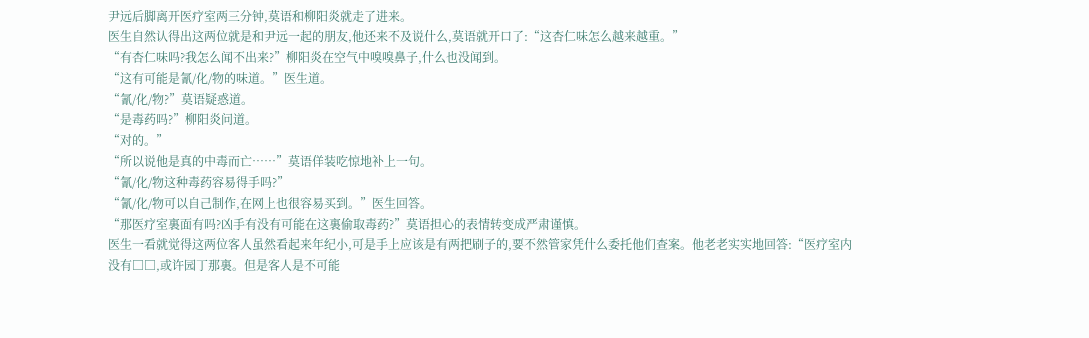尹远后脚离开医疗室两三分钟,莫语和柳阳炎就走了进来。
医生自然认得出这两位就是和尹远一起的朋友,他还来不及说什么,莫语就开口了:“这杏仁味怎么越来越重。”
“有杏仁味吗?我怎么闻不出来?”柳阳炎在空气中嗅嗅鼻子,什么也没闻到。
“这有可能是氰/化/物的味道。”医生道。
“氰/化/物?”莫语疑惑道。
“是毒药吗?”柳阳炎问道。
“对的。”
“所以说他是真的中毒而亡……”莫语佯装吃惊地补上一句。
“氰/化/物这种毒药容易得手吗?”
“氰/化/物可以自己制作,在网上也很容易买到。”医生回答。
“那医疗室裏面有吗?凶手有没有可能在这裏偷取毒药?”莫语担心的表情转变成严肃谨慎。
医生一看就觉得这两位客人虽然看起来年纪小,可是手上应该是有两把刷子的,要不然管家凭什么委托他们查案。他老老实实地回答:“医疗室内没有□□,或许园丁那裏。但是客人是不可能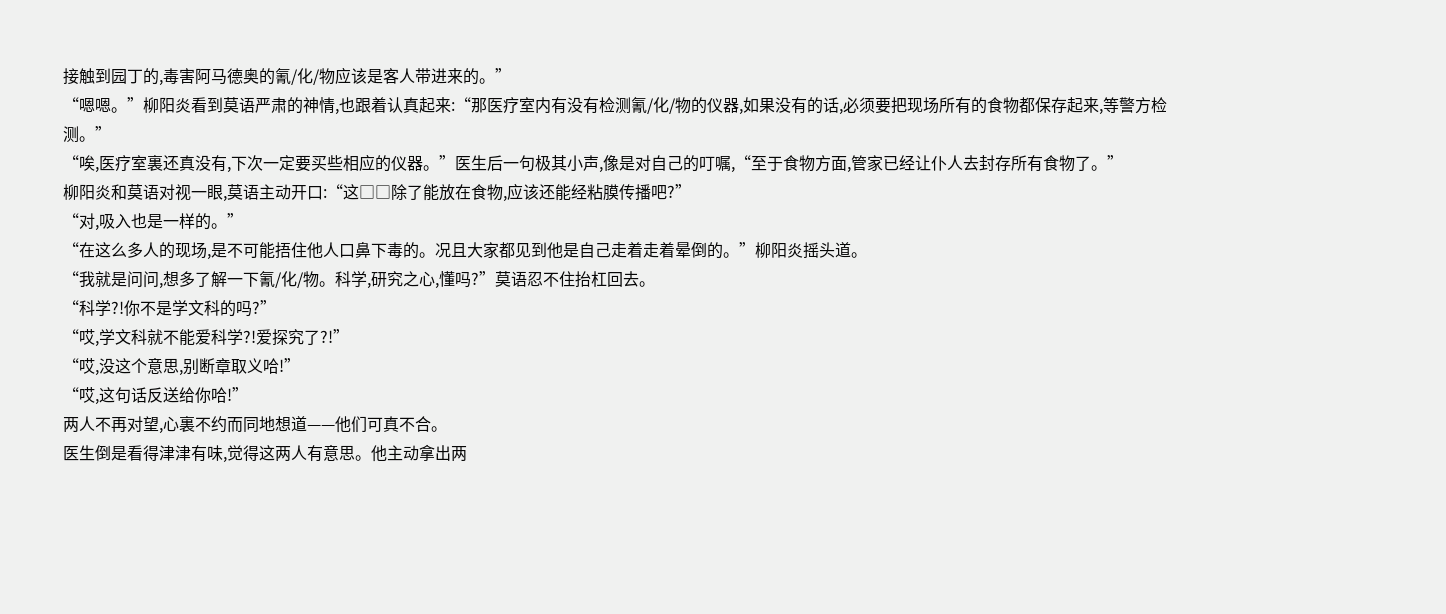接触到园丁的,毒害阿马德奥的氰/化/物应该是客人带进来的。”
“嗯嗯。”柳阳炎看到莫语严肃的神情,也跟着认真起来:“那医疗室内有没有检测氰/化/物的仪器,如果没有的话,必须要把现场所有的食物都保存起来,等警方检测。”
“唉,医疗室裏还真没有,下次一定要买些相应的仪器。”医生后一句极其小声,像是对自己的叮嘱,“至于食物方面,管家已经让仆人去封存所有食物了。”
柳阳炎和莫语对视一眼,莫语主动开口:“这□□除了能放在食物,应该还能经粘膜传播吧?”
“对,吸入也是一样的。”
“在这么多人的现场,是不可能捂住他人口鼻下毒的。况且大家都见到他是自己走着走着晕倒的。”柳阳炎摇头道。
“我就是问问,想多了解一下氰/化/物。科学,研究之心,懂吗?”莫语忍不住抬杠回去。
“科学?!你不是学文科的吗?”
“哎,学文科就不能爱科学?!爱探究了?!”
“哎,没这个意思,别断章取义哈!”
“哎,这句话反送给你哈!”
两人不再对望,心裏不约而同地想道——他们可真不合。
医生倒是看得津津有味,觉得这两人有意思。他主动拿出两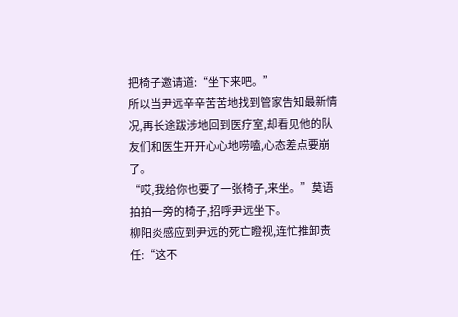把椅子邀请道:“坐下来吧。”
所以当尹远辛辛苦苦地找到管家告知最新情况,再长途跋涉地回到医疗室,却看见他的队友们和医生开开心心地唠嗑,心态差点要崩了。
“哎,我给你也要了一张椅子,来坐。”莫语拍拍一旁的椅子,招呼尹远坐下。
柳阳炎感应到尹远的死亡瞪视,连忙推卸责任:“这不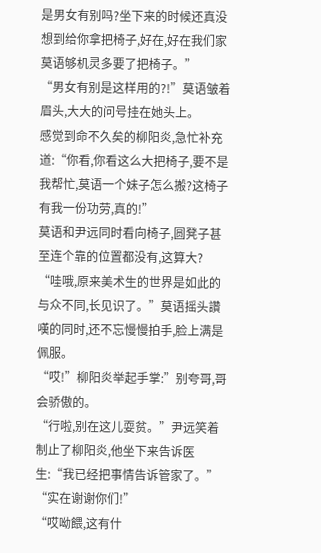是男女有别吗?坐下来的时候还真没想到给你拿把椅子,好在,好在我们家莫语够机灵多要了把椅子。”
“男女有别是这样用的?!”莫语皱着眉头,大大的问号挂在她头上。
感觉到命不久矣的柳阳炎,急忙补充道:“你看,你看这么大把椅子,要不是我帮忙,莫语一个妹子怎么搬?这椅子有我一份功劳,真的!”
莫语和尹远同时看向椅子,圆凳子甚至连个靠的位置都没有,这算大?
“哇哦,原来美术生的世界是如此的与众不同,长见识了。”莫语摇头讚嘆的同时,还不忘慢慢拍手,脸上满是佩服。
“哎!”柳阳炎举起手掌:”别夸哥,哥会骄傲的。
“行啦,别在这儿耍贫。”尹远笑着制止了柳阳炎,他坐下来告诉医生:“我已经把事情告诉管家了。”
“实在谢谢你们!”
“哎呦餵,这有什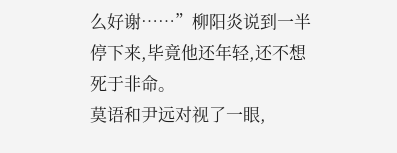么好谢……”柳阳炎说到一半停下来,毕竟他还年轻,还不想死于非命。
莫语和尹远对视了一眼,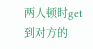两人顿时get到对方的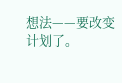想法——要改变计划了。